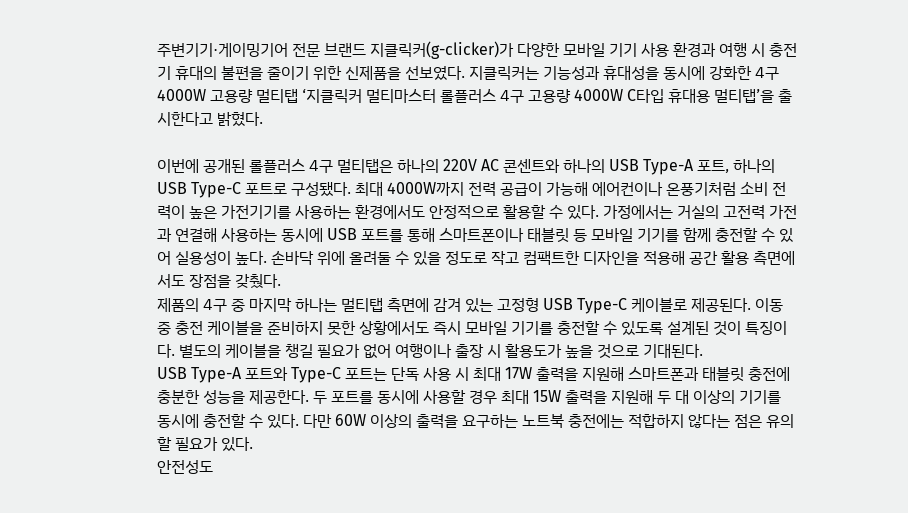주변기기·게이밍기어 전문 브랜드 지클릭커(g-clicker)가 다양한 모바일 기기 사용 환경과 여행 시 충전기 휴대의 불편을 줄이기 위한 신제품을 선보였다. 지클릭커는 기능성과 휴대성을 동시에 강화한 4구 4000W 고용량 멀티탭 ‘지클릭커 멀티마스터 롤플러스 4구 고용량 4000W C타입 휴대용 멀티탭’을 출시한다고 밝혔다.

이번에 공개된 롤플러스 4구 멀티탭은 하나의 220V AC 콘센트와 하나의 USB Type-A 포트, 하나의 USB Type-C 포트로 구성됐다. 최대 4000W까지 전력 공급이 가능해 에어컨이나 온풍기처럼 소비 전력이 높은 가전기기를 사용하는 환경에서도 안정적으로 활용할 수 있다. 가정에서는 거실의 고전력 가전과 연결해 사용하는 동시에 USB 포트를 통해 스마트폰이나 태블릿 등 모바일 기기를 함께 충전할 수 있어 실용성이 높다. 손바닥 위에 올려둘 수 있을 정도로 작고 컴팩트한 디자인을 적용해 공간 활용 측면에서도 장점을 갖췄다.
제품의 4구 중 마지막 하나는 멀티탭 측면에 감겨 있는 고정형 USB Type-C 케이블로 제공된다. 이동 중 충전 케이블을 준비하지 못한 상황에서도 즉시 모바일 기기를 충전할 수 있도록 설계된 것이 특징이다. 별도의 케이블을 챙길 필요가 없어 여행이나 출장 시 활용도가 높을 것으로 기대된다.
USB Type-A 포트와 Type-C 포트는 단독 사용 시 최대 17W 출력을 지원해 스마트폰과 태블릿 충전에 충분한 성능을 제공한다. 두 포트를 동시에 사용할 경우 최대 15W 출력을 지원해 두 대 이상의 기기를 동시에 충전할 수 있다. 다만 60W 이상의 출력을 요구하는 노트북 충전에는 적합하지 않다는 점은 유의할 필요가 있다.
안전성도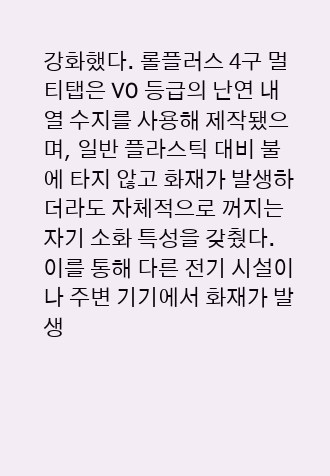강화했다. 롤플러스 4구 멀티탭은 V0 등급의 난연 내열 수지를 사용해 제작됐으며, 일반 플라스틱 대비 불에 타지 않고 화재가 발생하더라도 자체적으로 꺼지는 자기 소화 특성을 갖췄다. 이를 통해 다른 전기 시설이나 주변 기기에서 화재가 발생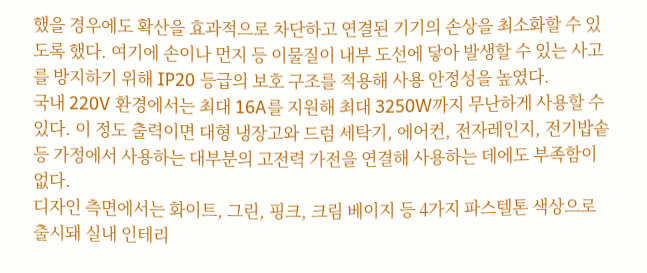했을 경우에도 확산을 효과적으로 차단하고 연결된 기기의 손상을 최소화할 수 있도록 했다. 여기에 손이나 먼지 등 이물질이 내부 도선에 닿아 발생할 수 있는 사고를 방지하기 위해 IP20 등급의 보호 구조를 적용해 사용 안정성을 높였다.
국내 220V 환경에서는 최대 16A를 지원해 최대 3250W까지 무난하게 사용할 수 있다. 이 정도 출력이면 대형 냉장고와 드럼 세탁기, 에어컨, 전자레인지, 전기밥솥 등 가정에서 사용하는 대부분의 고전력 가전을 연결해 사용하는 데에도 부족함이 없다.
디자인 측면에서는 화이트, 그린, 핑크, 크림 베이지 등 4가지 파스텔톤 색상으로 출시돼 실내 인테리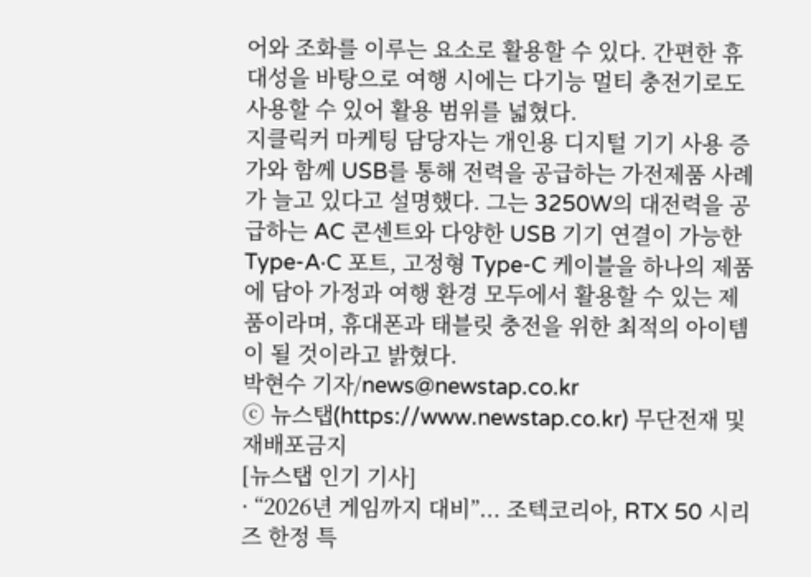어와 조화를 이루는 요소로 활용할 수 있다. 간편한 휴대성을 바탕으로 여행 시에는 다기능 멀티 충전기로도 사용할 수 있어 활용 범위를 넓혔다.
지클릭커 마케팅 담당자는 개인용 디지털 기기 사용 증가와 함께 USB를 통해 전력을 공급하는 가전제품 사례가 늘고 있다고 설명했다. 그는 3250W의 대전력을 공급하는 AC 콘센트와 다양한 USB 기기 연결이 가능한 Type-A·C 포트, 고정형 Type-C 케이블을 하나의 제품에 담아 가정과 여행 환경 모두에서 활용할 수 있는 제품이라며, 휴대폰과 태블릿 충전을 위한 최적의 아이템이 될 것이라고 밝혔다.
박현수 기자/news@newstap.co.kr
ⓒ 뉴스탭(https://www.newstap.co.kr) 무단전재 및 재배포금지
[뉴스탭 인기 기사]
· “2026년 게임까지 대비”... 조텍코리아, RTX 50 시리즈 한정 특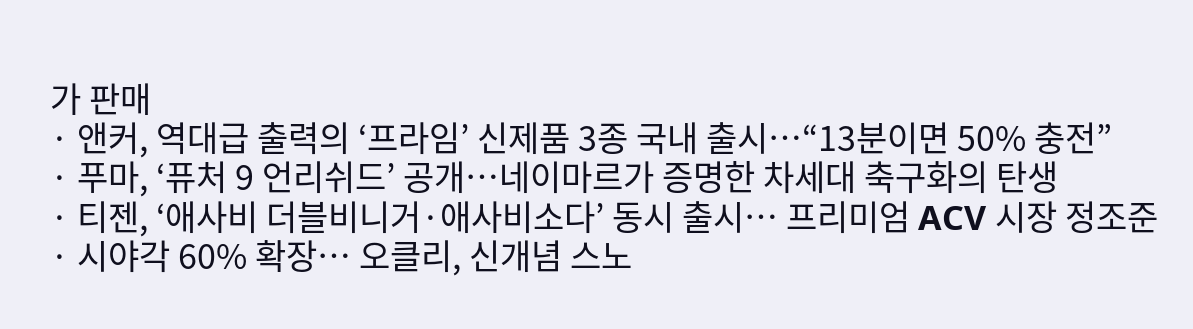가 판매
· 앤커, 역대급 출력의 ‘프라임’ 신제품 3종 국내 출시…“13분이면 50% 충전”
· 푸마, ‘퓨처 9 언리쉬드’ 공개…네이마르가 증명한 차세대 축구화의 탄생
· 티젠, ‘애사비 더블비니거·애사비소다’ 동시 출시… 프리미엄 ACV 시장 정조준
· 시야각 60% 확장… 오클리, 신개념 스노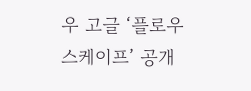우 고글 ‘플로우 스케이프’ 공개